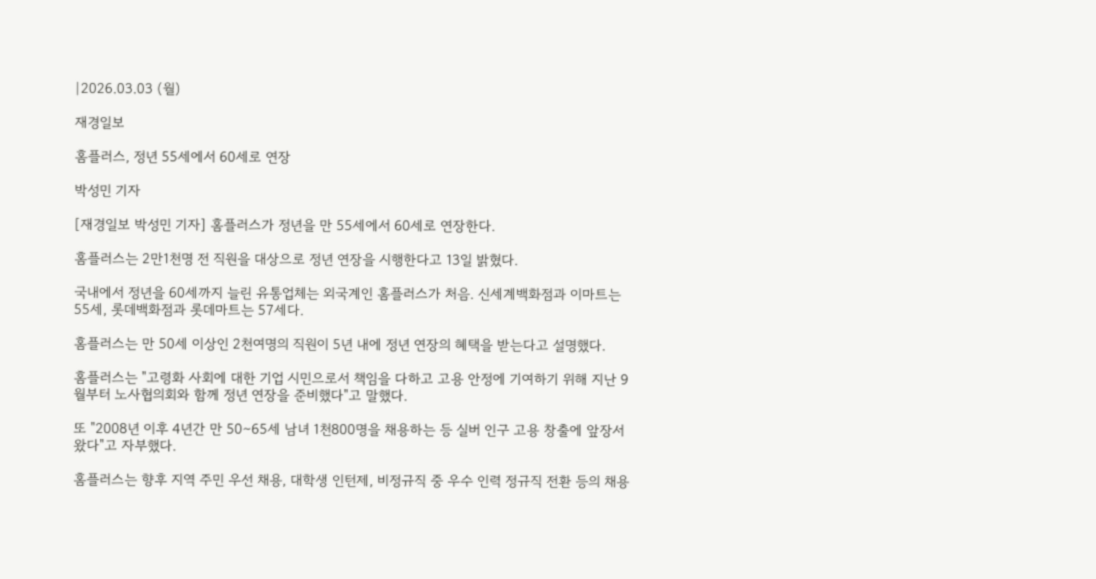|2026.03.03 (월)

재경일보

홈플러스, 정년 55세에서 60세로 연장

박성민 기자

[재경일보 박성민 기자] 홈플러스가 정년을 만 55세에서 60세로 연장한다.

홈플러스는 2만1천명 전 직원을 대상으로 정년 연장을 시행한다고 13일 밝혔다.

국내에서 정년을 60세까지 늘린 유통업체는 외국계인 홈플러스가 처음. 신세계백화점과 이마트는 55세, 롯데백화점과 롯데마트는 57세다.

홈플러스는 만 50세 이상인 2천여명의 직원이 5년 내에 정년 연장의 혜택을 받는다고 설명했다.

홈플러스는 "고령화 사회에 대한 기업 시민으로서 책임을 다하고 고용 안정에 기여하기 위해 지난 9월부터 노사협의회와 함께 정년 연장을 준비했다"고 말했다.

또 "2008년 이후 4년간 만 50∼65세 남녀 1천800명을 채용하는 등 실버 인구 고용 창출에 앞장서왔다"고 자부했다.

홈플러스는 향후 지역 주민 우선 채용, 대학생 인턴제, 비정규직 중 우수 인력 정규직 전환 등의 채용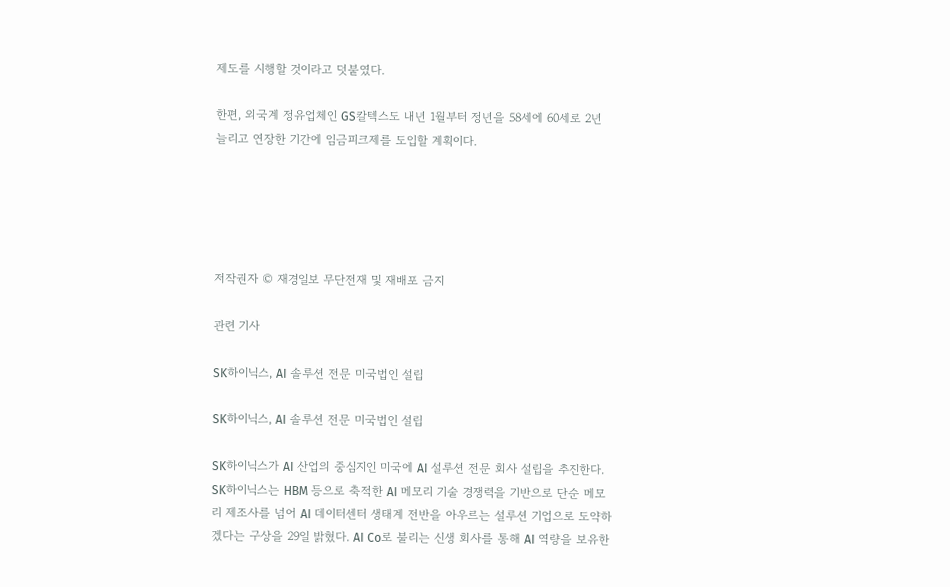제도를 시행할 것이라고 덧붙였다.

한편, 외국계 정유업체인 GS칼텍스도 내년 1월부터 정년을 58세에 60세로 2년 늘리고 연장한 기간에 임금피크제를 도입할 계획이다.





저작권자 © 재경일보 무단전재 및 재배포 금지

관련 기사

SK하이닉스, AI 솔루션 전문 미국법인 설립

SK하이닉스, AI 솔루션 전문 미국법인 설립

SK하이닉스가 AI 산업의 중심지인 미국에 AI 설루션 전문 회사 설립을 추진한다. SK하이닉스는 HBM 등으로 축적한 AI 메모리 기술 경쟁력을 기반으로 단순 메모리 제조사를 넘어 AI 데이터센터 생태계 전반을 아우르는 설루션 기업으로 도약하겠다는 구상을 29일 밝혔다. AI Co로 불리는 신생 회사를 통해 AI 역량을 보유한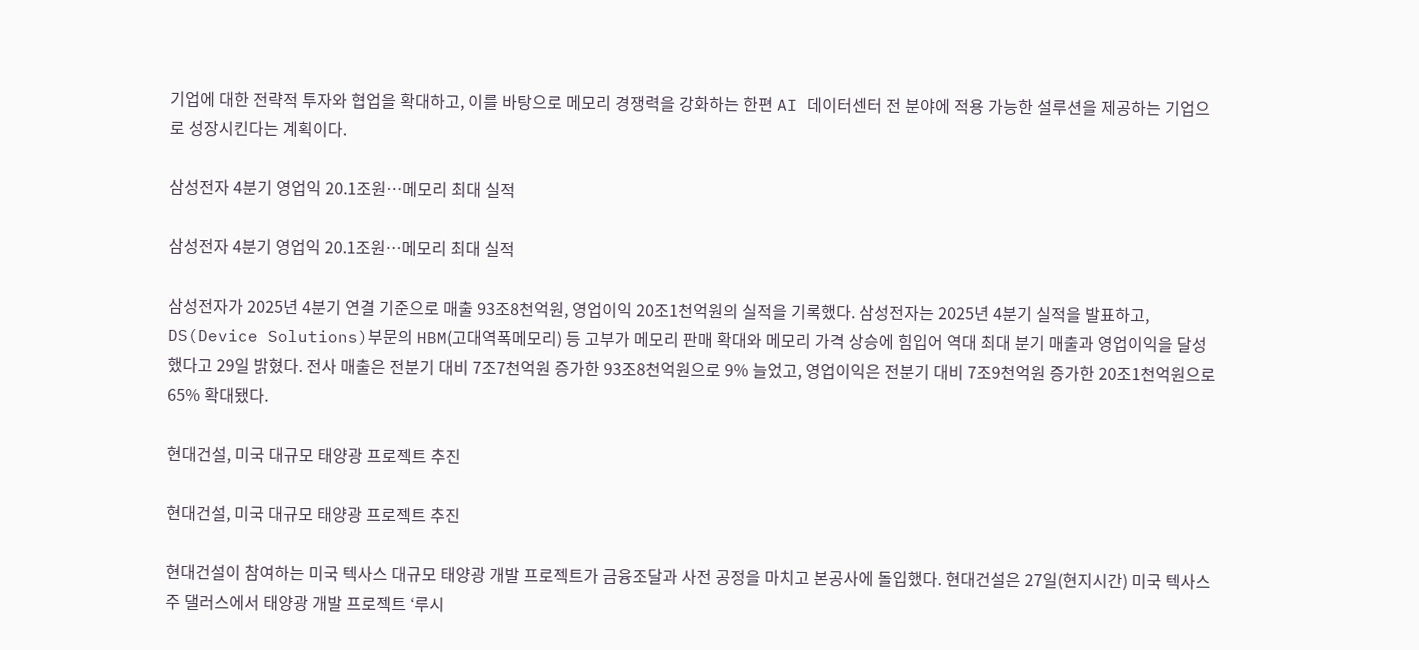기업에 대한 전략적 투자와 협업을 확대하고, 이를 바탕으로 메모리 경쟁력을 강화하는 한편 AI 데이터센터 전 분야에 적용 가능한 설루션을 제공하는 기업으로 성장시킨다는 계획이다.

삼성전자 4분기 영업익 20.1조원…메모리 최대 실적

삼성전자 4분기 영업익 20.1조원…메모리 최대 실적

삼성전자가 2025년 4분기 연결 기준으로 매출 93조8천억원, 영업이익 20조1천억원의 실적을 기록했다. 삼성전자는 2025년 4분기 실적을 발표하고, DS(Device Solutions)부문의 HBM(고대역폭메모리) 등 고부가 메모리 판매 확대와 메모리 가격 상승에 힘입어 역대 최대 분기 매출과 영업이익을 달성했다고 29일 밝혔다. 전사 매출은 전분기 대비 7조7천억원 증가한 93조8천억원으로 9% 늘었고, 영업이익은 전분기 대비 7조9천억원 증가한 20조1천억원으로 65% 확대됐다.

현대건설, 미국 대규모 태양광 프로젝트 추진

현대건설, 미국 대규모 태양광 프로젝트 추진

현대건설이 참여하는 미국 텍사스 대규모 태양광 개발 프로젝트가 금융조달과 사전 공정을 마치고 본공사에 돌입했다. 현대건설은 27일(현지시간) 미국 텍사스주 댈러스에서 태양광 개발 프로젝트 ‘루시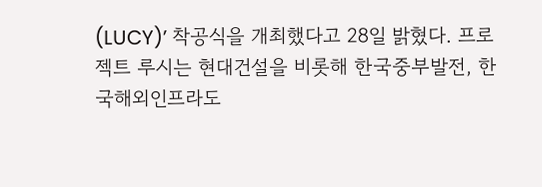(LUCY)’ 착공식을 개최했다고 28일 밝혔다. 프로젝트 루시는 현대건설을 비롯해 한국중부발전, 한국해외인프라도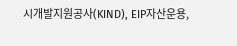시개발지원공사(KIND), EIP자산운용,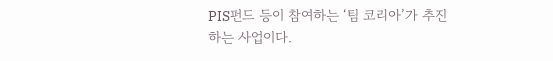PIS펀드 등이 참여하는 ‘팀 코리아’가 추진하는 사업이다.